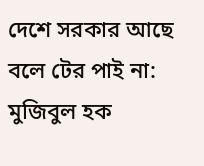দেশে সরকার আছে বলে টের পাই না: মুজিবুল হক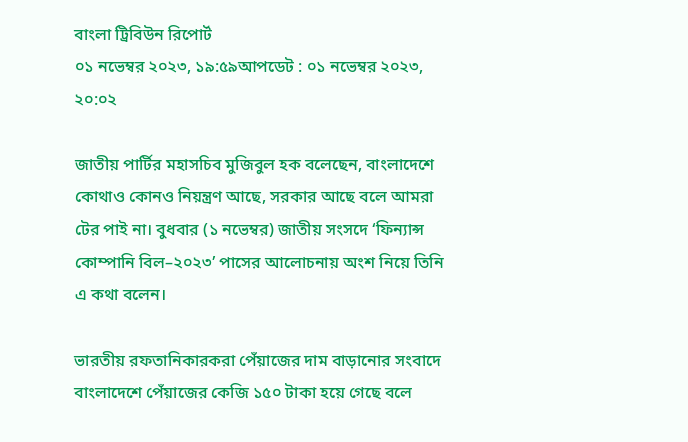বাংলা ট্রিবিউন রিপোর্ট
০১ নভেম্বর ২০২৩, ১৯:৫৯আপডেট : ০১ নভেম্বর ২০২৩, ২০:০২

জাতীয় পার্টির মহাসচিব মুজিবুল হক বলেছেন, বাংলাদেশে কোথাও কোনও নিয়ন্ত্রণ আছে, সরকার আছে বলে আমরা টের পাই না। বুধবার (১ নভেম্বর) জাতীয় সংসদে ‘ফিন্যান্স কোম্পানি বিল–২০২৩’ পাসের আলোচনায় অংশ নিয়ে তিনি এ কথা বলেন।

ভারতীয় রফতানিকারকরা পেঁয়াজের দাম বাড়ানোর সংবাদে বাংলাদেশে পেঁয়াজের কেজি ১৫০ টাকা হয়ে গেছে বলে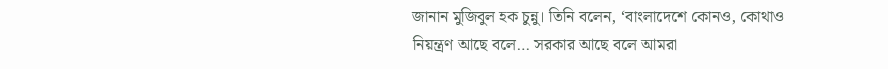জানান মুজিবুল হক চুন্নু। তিনি বলেন, ‘বাংলাদেশে কোনও, কোথাও নিয়ন্ত্রণ আছে বলে… সরকার আছে বলে আমরা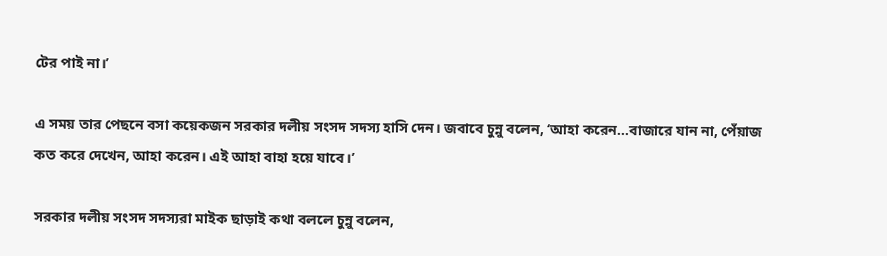টের পাই না।’

এ সময় তার পেছনে বসা কয়েকজন সরকার দলীয় সংসদ সদস্য হাসি দেন। জবাবে চুন্নু বলেন, ‘আহা করেন...বাজারে যান না, পেঁয়াজ কত করে দেখেন, আহা করেন। এই আহা বাহা হয়ে যাবে।’

সরকার দলীয় সংসদ সদস্যরা মাইক ছাড়াই কথা বললে চুন্নু বলেন,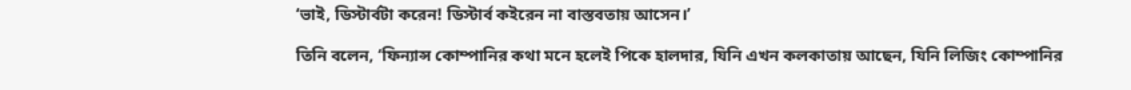‘ভাই, ডিস্টার্বটা করেন! ডিস্টার্ব কইরেন না বাস্তবতায় আসেন।’

তিনি বলেন, ‘ফিন্যান্স কোম্পানির কথা মনে হলেই পিকে হালদার, যিনি এখন কলকাতায় আছেন, যিনি লিজিং কোম্পানির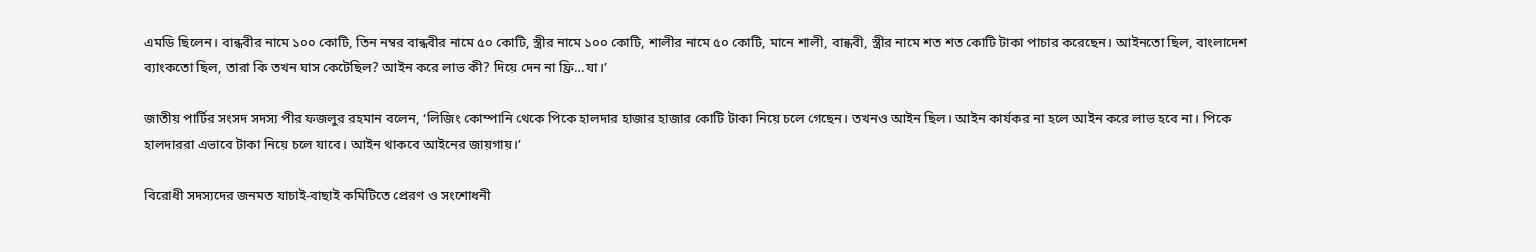এমডি ছিলেন। বান্ধবীর নামে ১০০ কোটি, তিন নম্বর বান্ধবীর নামে ৫০ কোটি, স্ত্রীর নামে ১০০ কোটি, শালীর নামে ৫০ কোটি, মানে শালী, বান্ধবী, স্ত্রীর নামে শত শত কোটি টাকা পাচার করেছেন। আইনতো ছিল, বাংলাদেশ ব্যাংকতো ছিল, তারা কি তখন ঘাস কেটেছিল? আইন করে লাভ কী? দিয়ে দেন না ফ্রি…যা।’

জাতীয় পার্টির সংসদ সদস্য পীর ফজলুর রহমান বলেন, ‘লিজিং কোম্পানি থেকে পিকে হালদার হাজার হাজার কোটি টাকা নিয়ে চলে গেছেন। তখনও আইন ছিল। আইন কার্যকর না হলে আইন করে লাভ হবে না। পিকে হালদাররা এভাবে টাকা নিয়ে চলে যাবে। আইন থাকবে আইনের জায়গায়।’

বিরোধী সদস্যদের জনমত যাচাই-বাছাই কমিটিতে প্রেরণ ও সংশোধনী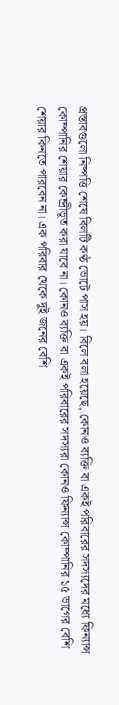প্রস্তাবগুলো নিষ্পত্তি শেষে বিলটি কণ্ঠ ভোটে পাস হয়। বিলে বলা হয়েছে, কোনও ব্যক্তি বা একই পরিবারের সদস্যদের মধ্যে ফিন্যান্স কোম্পানির শেয়ার কেন্দ্রীভূত করা যাবে না। কোনও ব্যক্তি বা একই পরিবারের সদস্যরা কোনও ফিন্যান্স কোম্পানির ১৫ ভাগের বেশি শেয়ার কিনতে পারবেন না। এক পরিবার থেকে দুই জনের বেশি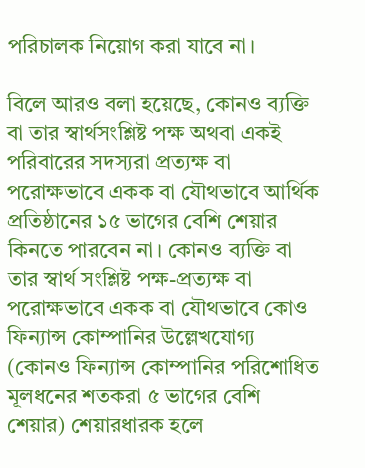পরিচালক নিয়োগ করা যাবে না।

বিলে আরও বলা হয়েছে, কোনও ব্যক্তি বা তার স্বার্থসংশ্লিষ্ট পক্ষ অথবা একই পরিবারের সদস্যরা প্রত্যক্ষ বা পরোক্ষভাবে একক বা যৌথভাবে আর্থিক প্রতিষ্ঠানের ১৫ ভাগের বেশি শেয়ার কিনতে পারবেন না। কোনও ব্যক্তি বা তার স্বার্থ সংশ্লিষ্ট পক্ষ-প্রত্যক্ষ বা পরোক্ষভাবে একক বা যৌথভাবে কোও ফিন্যান্স কোম্পানির উল্লেখযোগ্য (কোনও ফিন্যান্স কোম্পানির পরিশোধিত মূলধনের শতকরা ৫ ভাগের বেশি শেয়ার) শেয়ারধারক হলে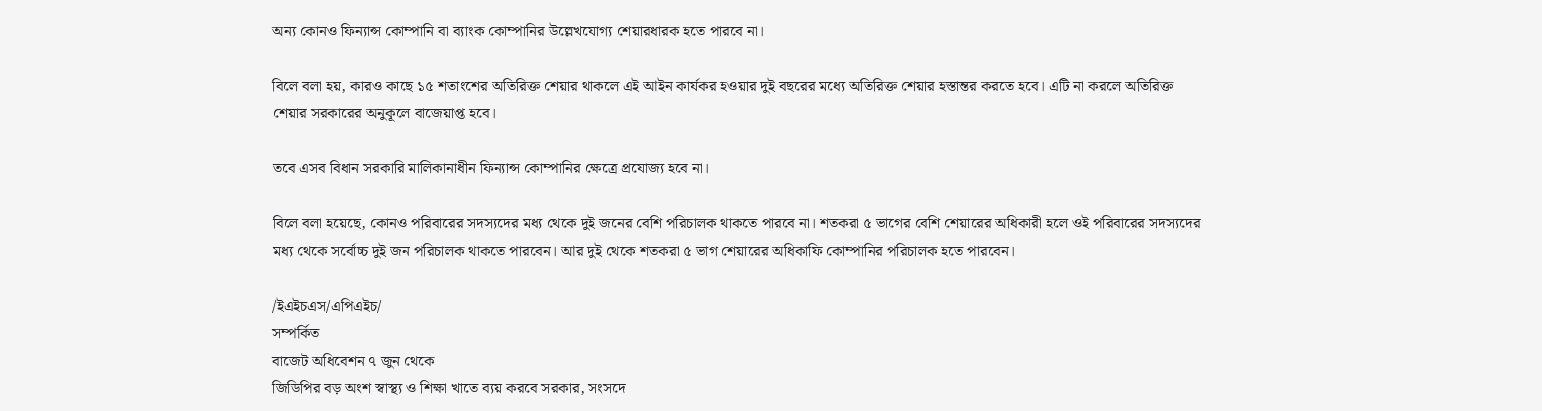অন্য কোনও ফিন্যান্স কোম্পানি বা ব্যাংক কোম্পানির উল্লেখযোগ্য শেয়ারধারক হতে পারবে না।

বিলে বলা হয়, কারও কাছে ১৫ শতাংশের অতিরিক্ত শেয়ার থাকলে এই আইন কার্যকর হওয়ার দুই বছরের মধ্যে অতিরিক্ত শেয়ার হস্তান্তর করতে হবে। এটি না করলে অতিরিক্ত শেয়ার সরকারের অনুকূলে বাজেয়াপ্ত হবে।

তবে এসব বিধান সরকারি মালিকানাধীন ফিন্যান্স কোম্পানির ক্ষেত্রে প্রযোজ্য হবে না।

বিলে বলা হয়েছে, কোনও পরিবারের সদস্যদের মধ্য থেকে দুই জনের বেশি পরিচালক থাকতে পারবে না। শতকরা ৫ ভাগের বেশি শেয়ারের অধিকারী হলে ওই পরিবারের সদস্যদের মধ্য থেকে সর্বোচ্চ দুই জন পরিচালক থাকতে পারবেন। আর দুই থেকে শতকরা ৫ ভাগ শেয়ারের অধিকাফি কোম্পানির পরিচালক হতে পারবেন।

/ইএইচএস/এপিএইচ/
সম্পর্কিত
বাজেট অধিবেশন ৭ জুন থেকে
জিডিপির বড় অংশ স্বাস্থ্য ও শিক্ষা খাতে ব‌্যয় করবে সরকার, সংসদে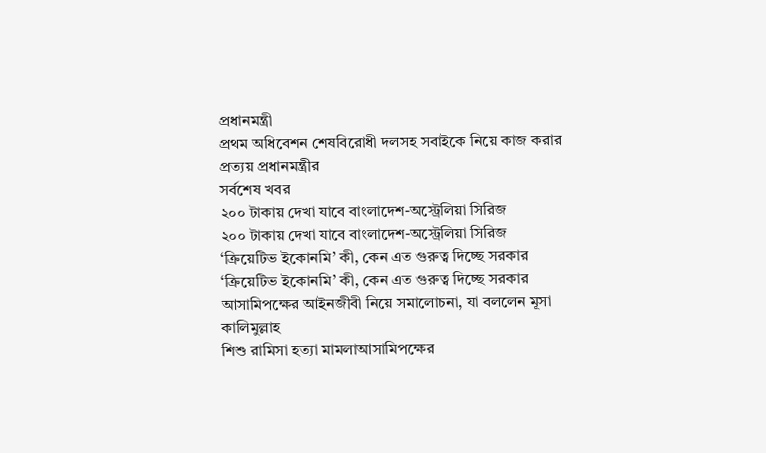প্রধানমন্ত্রী
প্রথম অধিবেশন শেষবিরোধী দলসহ সবাইকে নিয়ে কাজ করার প্রত্যয় প্রধানমন্ত্রীর
সর্বশেষ খবর
২০০ টাকায় দেখা যাবে বাংলাদেশ-অস্ট্রেলিয়া সিরিজ
২০০ টাকায় দেখা যাবে বাংলাদেশ-অস্ট্রেলিয়া সিরিজ
‘ক্রিয়েটিভ ইকোনমি’ কী, কেন এত গুরুত্ব দিচ্ছে সরকার
‘ক্রিয়েটিভ ইকোনমি’ কী, কেন এত গুরুত্ব দিচ্ছে সরকার
আসামিপক্ষের আইনজীবী নিয়ে সমালোচনা, যা বললেন মূসা কালিমুল্লাহ
শিশু রামিসা হত্যা মামলাআসামিপক্ষের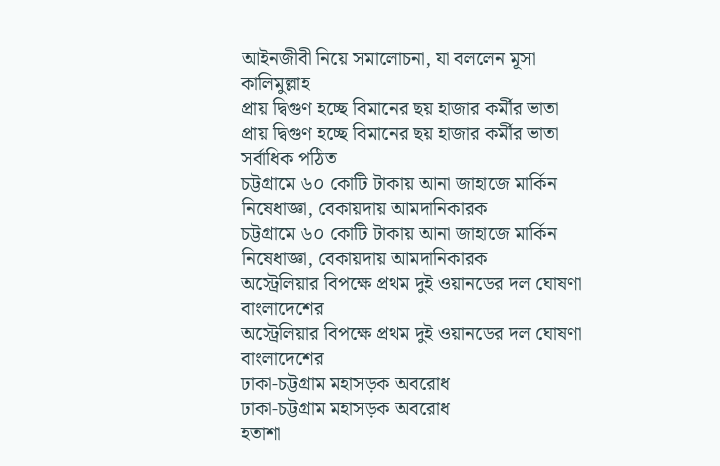আইনজীবী নিয়ে সমালোচনা, যা বললেন মূসা কালিমুল্লাহ
প্রায় দ্বিগুণ হচ্ছে বিমানের ছয় হাজার কর্মীর ভাতা
প্রায় দ্বিগুণ হচ্ছে বিমানের ছয় হাজার কর্মীর ভাতা
সর্বাধিক পঠিত
চট্টগ্রামে ৬০ কোটি টাকায় আনা জাহাজে মার্কিন নিষেধাজ্ঞা, বেকায়দায় আমদানিকারক
চট্টগ্রামে ৬০ কোটি টাকায় আনা জাহাজে মার্কিন নিষেধাজ্ঞা, বেকায়দায় আমদানিকারক
অস্ট্রেলিয়ার বিপক্ষে প্রথম দুই ওয়ানডের দল ঘোষণা বাংলাদেশের
অস্ট্রেলিয়ার বিপক্ষে প্রথম দুই ওয়ানডের দল ঘোষণা বাংলাদেশের
ঢাকা-চট্টগ্রাম মহাসড়ক অবরোধ
ঢাকা-চট্টগ্রাম মহাসড়ক অবরোধ
হতাশা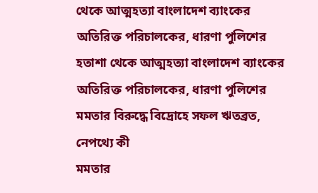থেকে আত্মহত্যা বাংলাদেশ ব্যাংকের অতিরিক্ত পরিচালকের, ধারণা পুলিশের
হতাশা থেকে আত্মহত্যা বাংলাদেশ ব্যাংকের অতিরিক্ত পরিচালকের, ধারণা পুলিশের
মমতার বিরুদ্ধে বিদ্রোহে সফল ঋতব্রত, নেপথ্যে কী
মমতার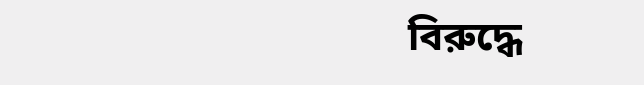বিরুদ্ধে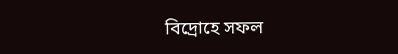বিদ্রোহে সফল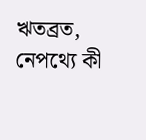ঋতব্রত, নেপথ্যে কী